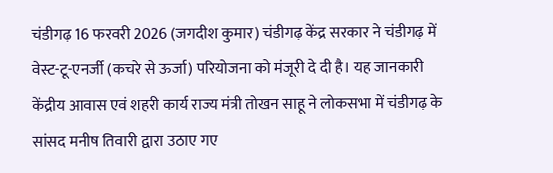चंडीगढ़ 16 फरवरी 2026 (जगदीश कुमार) चंडीगढ़ केंद्र सरकार ने चंडीगढ़ में वेस्ट-टू-एनर्जी (कचरे से ऊर्जा) परियोजना को मंजूरी दे दी है। यह जानकारी केंद्रीय आवास एवं शहरी कार्य राज्य मंत्री तोखन साहू ने लोकसभा में चंडीगढ़ के सांसद मनीष तिवारी द्वारा उठाए गए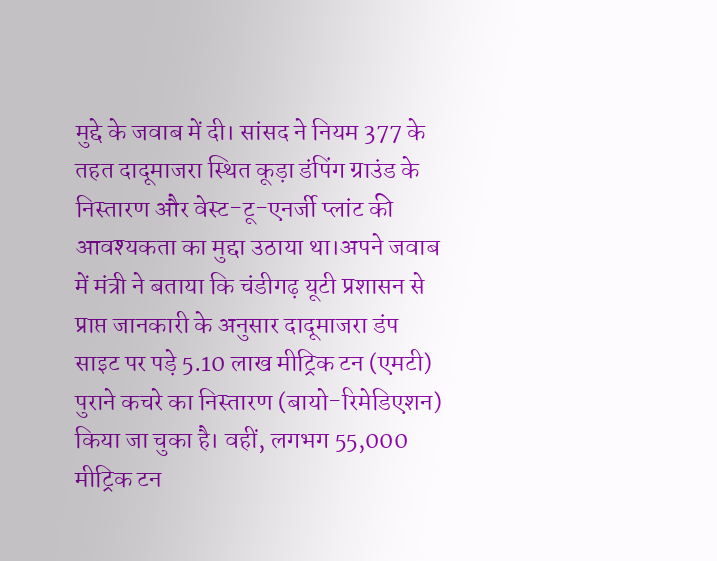मुद्दे के जवाब में दी। सांसद ने नियम 377 के तहत दादूमाजरा स्थित कूड़ा डंपिंग ग्राउंड के निस्तारण और वेस्ट-टू-एनर्जी प्लांट की आवश्यकता का मुद्दा उठाया था।अपने जवाब में मंत्री ने बताया कि चंडीगढ़ यूटी प्रशासन से प्राप्त जानकारी के अनुसार दादूमाजरा डंप साइट पर पड़े 5.10 लाख मीट्रिक टन (एमटी) पुराने कचरे का निस्तारण (बायो-रिमेडिएशन) किया जा चुका है। वहीं, लगभग 55,000 मीट्रिक टन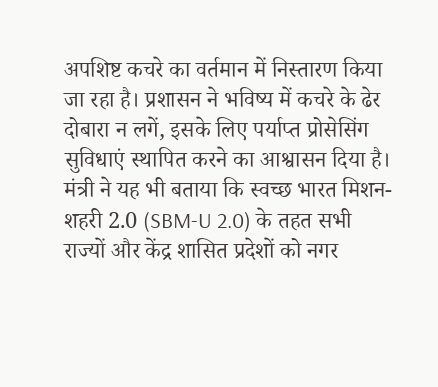अपशिष्ट कचरे का वर्तमान में निस्तारण किया जा रहा है। प्रशासन ने भविष्य में कचरे के ढेर दोबारा न लगें, इसके लिए पर्याप्त प्रोसेसिंग सुविधाएं स्थापित करने का आश्वासन दिया है।
मंत्री ने यह भी बताया कि स्वच्छ भारत मिशन-शहरी 2.0 (SBM-U 2.0) के तहत सभी राज्यों और केंद्र शासित प्रदेशों को नगर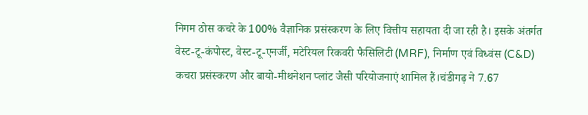निगम ठोस कचरे के 100% वैज्ञानिक प्रसंस्करण के लिए वित्तीय सहायता दी जा रही है। इसके अंतर्गत वेस्ट-टू-कंपोस्ट, वेस्ट-टू-एनर्जी, मटेरियल रिकवरी फैसिलिटी (MRF), निर्माण एवं विध्वंस (C&D) कचरा प्रसंस्करण और बायो-मीथनेशन प्लांट जैसी परियोजनाएं शामिल हैं।चंडीगढ़ ने 7.67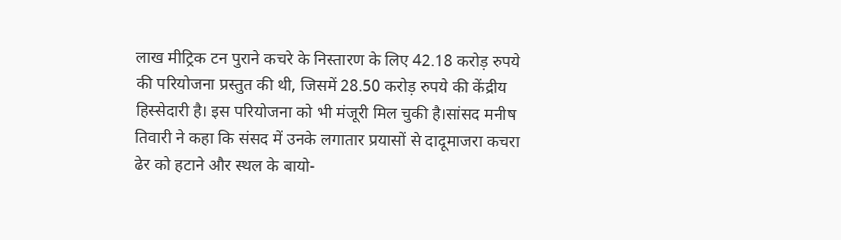लाख मीट्रिक टन पुराने कचरे के निस्तारण के लिए 42.18 करोड़ रुपये की परियोजना प्रस्तुत की थी, जिसमें 28.50 करोड़ रुपये की केंद्रीय हिस्सेदारी है। इस परियोजना को भी मंजूरी मिल चुकी है।सांसद मनीष तिवारी ने कहा कि संसद में उनके लगातार प्रयासों से दादूमाजरा कचरा ढेर को हटाने और स्थल के बायो-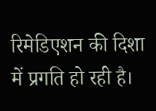रिमेडिएशन की दिशा में प्रगति हो रही है।